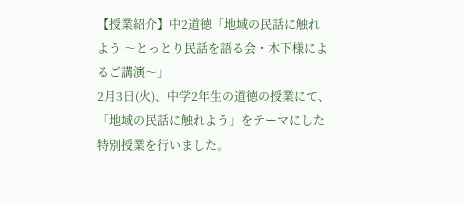【授業紹介】中2道徳「地域の民話に触れよう 〜とっとり民話を語る会・木下様によるご講演〜」
2月3日(火)、中学2年生の道徳の授業にて、「地域の民話に触れよう」をテーマにした特別授業を行いました。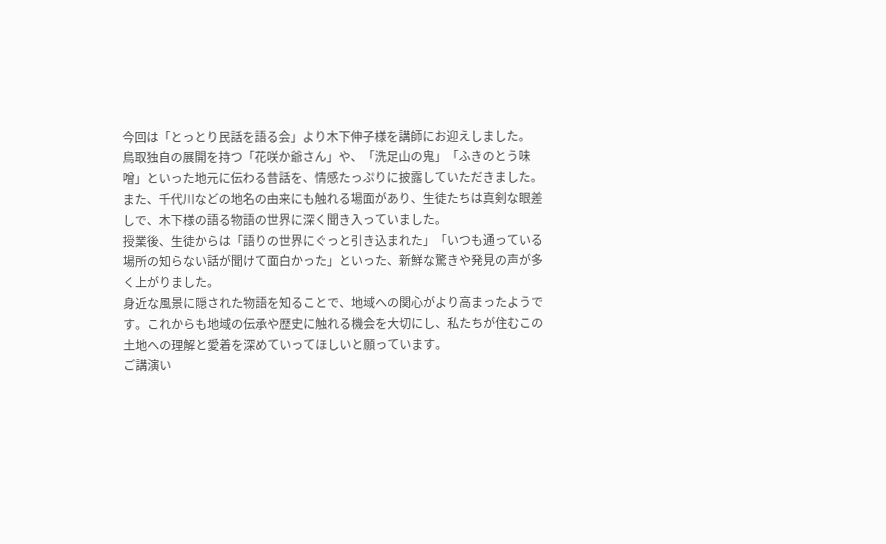今回は「とっとり民話を語る会」より木下伸子様を講師にお迎えしました。
鳥取独自の展開を持つ「花咲か爺さん」や、「洗足山の鬼」「ふきのとう味噌」といった地元に伝わる昔話を、情感たっぷりに披露していただきました。
また、千代川などの地名の由来にも触れる場面があり、生徒たちは真剣な眼差しで、木下様の語る物語の世界に深く聞き入っていました。
授業後、生徒からは「語りの世界にぐっと引き込まれた」「いつも通っている場所の知らない話が聞けて面白かった」といった、新鮮な驚きや発見の声が多く上がりました。
身近な風景に隠された物語を知ることで、地域への関心がより高まったようです。これからも地域の伝承や歴史に触れる機会を大切にし、私たちが住むこの土地への理解と愛着を深めていってほしいと願っています。
ご講演い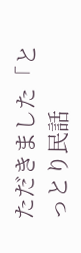ただきました「とっとり民話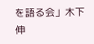を語る会」木下伸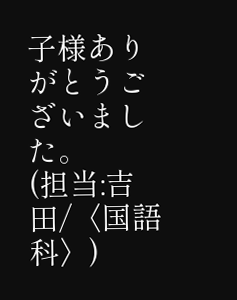子様ありがとうございました。
(担当:吉田/〈国語科〉)